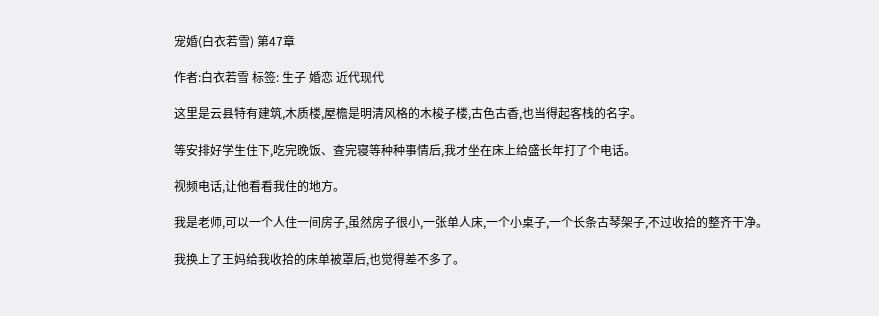宠婚(白衣若雪) 第47章

作者:白衣若雪 标签: 生子 婚恋 近代现代

这里是云县特有建筑,木质楼,屋檐是明清风格的木梭子楼,古色古香,也当得起客栈的名字。

等安排好学生住下,吃完晚饭、查完寝等种种事情后,我才坐在床上给盛长年打了个电话。

视频电话,让他看看我住的地方。

我是老师,可以一个人住一间房子,虽然房子很小,一张单人床,一个小桌子,一个长条古琴架子,不过收拾的整齐干净。

我换上了王妈给我收拾的床单被罩后,也觉得差不多了。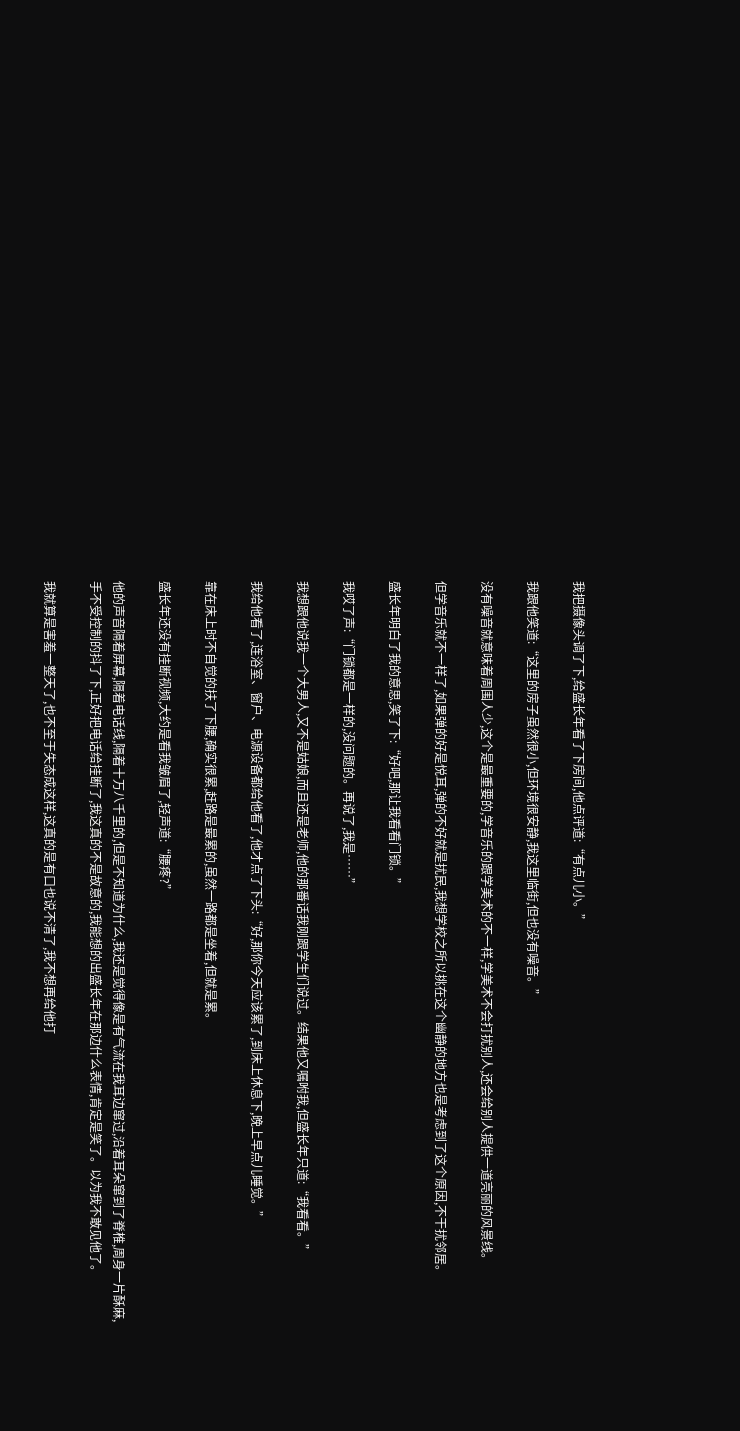我把摄像头调了下,给盛长年看了下房间,他点评道:“有点儿小。”

我跟他笑道:“这里的房子虽然很小,但环境很安静,我这里临街,但也没有噪音。”

没有噪音就意味着周围人少,这个是最重要的,学音乐的跟学美术的不一样,学美术不会打扰别人,还会给别人提供一道亮丽的风景线。

但学音乐就不一样了,如果弹的好是悦耳,弹的不好就是扰民,我想学校之所以挑在这个幽静的地方也是考虑到了这个原因,不干扰邻居。

盛长年明白了我的意思,笑了下:“好吧,那让我看看门锁。”

我哎了声:“门锁都是一样的,没问题的。再说了,我是……”

我想跟他说我一个大男人,又不是姑娘,而且还是老师,他的那番话我刚跟学生们说过。结果他又嘱咐我,但盛长年只道:“我看看。”

我给他看了,连浴室、窗户、电源设备都给他看了,他才点了下头:“好,那你今天应该累了,到床上休息下,晚上早点儿睡觉。”

靠在床上时不自觉的扶了下腰,确实很累,赶路是最累的,虽然一路都是坐着,但就是累。

盛长年还没有挂断视频,大约是看我皱眉了,轻声道:“腰疼?”

他的声音隔着屏幕,隔着电话线,隔着十万八千里的,但是不知道为什么,我还是觉得像是有气流在我耳边窜过,沿着耳朵窜到了脊椎,周身一片酥麻,手不受控制的抖了下,正好把电话给挂断了,我这真的不是故意的,我能想的出盛长年在那边什么表情,肯定是笑了。以为我不敢见他了。

我就算是害羞一整天了,也不至于失态成这样,这真的是有口也说不清了,我不想再给他打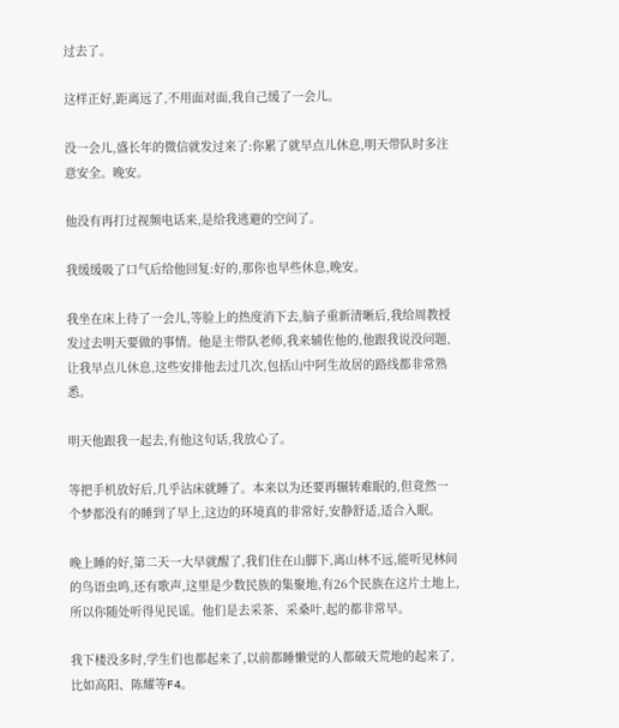过去了。

这样正好,距离远了,不用面对面,我自己缓了一会儿。

没一会儿,盛长年的微信就发过来了:你累了就早点儿休息,明天带队时多注意安全。晚安。

他没有再打过视频电话来,是给我逃避的空间了。

我缓缓吸了口气后给他回复:好的,那你也早些休息,晚安。

我坐在床上待了一会儿,等脸上的热度消下去,脑子重新清晰后,我给周教授发过去明天要做的事情。他是主带队老师,我来辅佐他的,他跟我说没问题,让我早点儿休息,这些安排他去过几次,包括山中阿生故居的路线都非常熟悉。

明天他跟我一起去,有他这句话,我放心了。

等把手机放好后,几乎沾床就睡了。本来以为还要再辗转难眠的,但竟然一个梦都没有的睡到了早上,这边的环境真的非常好,安静舒适,适合入眠。

晚上睡的好,第二天一大早就醒了,我们住在山脚下,离山林不远,能听见林间的鸟语虫鸣,还有歌声,这里是少数民族的集聚地,有26个民族在这片土地上,所以你随处听得见民谣。他们是去采茶、采桑叶,起的都非常早。

我下楼没多时,学生们也都起来了,以前都睡懒觉的人都破天荒地的起来了,比如高阳、陈耀等F4。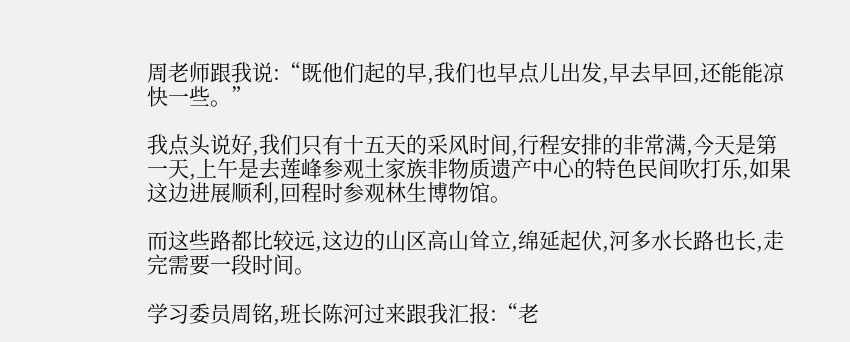周老师跟我说:“既他们起的早,我们也早点儿出发,早去早回,还能能凉快一些。”

我点头说好,我们只有十五天的采风时间,行程安排的非常满,今天是第一天,上午是去莲峰参观土家族非物质遗产中心的特色民间吹打乐,如果这边进展顺利,回程时参观林生博物馆。

而这些路都比较远,这边的山区高山耸立,绵延起伏,河多水长路也长,走完需要一段时间。

学习委员周铭,班长陈河过来跟我汇报:“老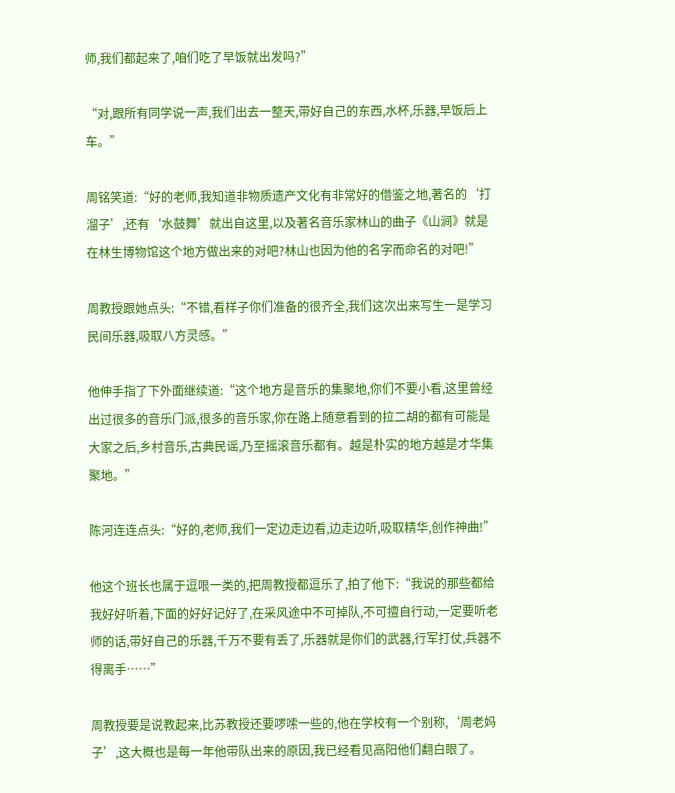师,我们都起来了,咱们吃了早饭就出发吗?”

“对,跟所有同学说一声,我们出去一整天,带好自己的东西,水杯,乐器,早饭后上车。”

周铭笑道:“好的老师,我知道非物质遗产文化有非常好的借鉴之地,著名的‘打溜子’,还有‘水鼓舞’就出自这里,以及著名音乐家林山的曲子《山涧》就是在林生博物馆这个地方做出来的对吧?林山也因为他的名字而命名的对吧!”

周教授跟她点头:“不错,看样子你们准备的很齐全,我们这次出来写生一是学习民间乐器,吸取八方灵感。”

他伸手指了下外面继续道:“这个地方是音乐的集聚地,你们不要小看,这里曾经出过很多的音乐门派,很多的音乐家,你在路上随意看到的拉二胡的都有可能是大家之后,乡村音乐,古典民谣,乃至摇滚音乐都有。越是朴实的地方越是才华集聚地。”

陈河连连点头:“好的,老师,我们一定边走边看,边走边听,吸取精华,创作神曲!”

他这个班长也属于逗哏一类的,把周教授都逗乐了,拍了他下:“我说的那些都给我好好听着,下面的好好记好了,在采风途中不可掉队,不可擅自行动,一定要听老师的话,带好自己的乐器,千万不要有丢了,乐器就是你们的武器,行军打仗,兵器不得离手……”

周教授要是说教起来,比苏教授还要啰嗦一些的,他在学校有一个别称,‘周老妈子’,这大概也是每一年他带队出来的原因,我已经看见高阳他们翻白眼了。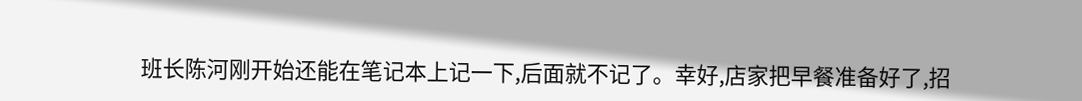班长陈河刚开始还能在笔记本上记一下,后面就不记了。幸好,店家把早餐准备好了,招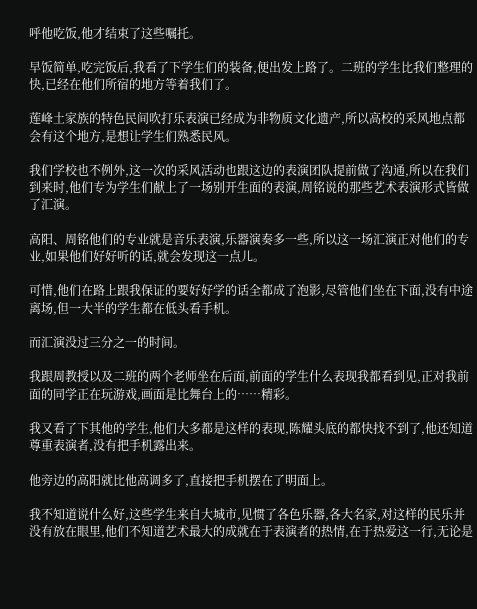呼他吃饭,他才结束了这些嘱托。

早饭简单,吃完饭后,我看了下学生们的装备,便出发上路了。二班的学生比我们整理的快,已经在他们所宿的地方等着我们了。

莲峰土家族的特色民间吹打乐表演已经成为非物质文化遗产,所以高校的采风地点都会有这个地方,是想让学生们熟悉民风。

我们学校也不例外,这一次的采风活动也跟这边的表演团队提前做了沟通,所以在我们到来时,他们专为学生们献上了一场别开生面的表演,周铭说的那些艺术表演形式皆做了汇演。

高阳、周铭他们的专业就是音乐表演,乐器演奏多一些,所以这一场汇演正对他们的专业,如果他们好好听的话,就会发现这一点儿。

可惜,他们在路上跟我保证的要好好学的话全都成了泡影,尽管他们坐在下面,没有中途离场,但一大半的学生都在低头看手机。

而汇演没过三分之一的时间。

我跟周教授以及二班的两个老师坐在后面,前面的学生什么表现我都看到见,正对我前面的同学正在玩游戏,画面是比舞台上的……精彩。

我又看了下其他的学生,他们大多都是这样的表现,陈耀头底的都快找不到了,他还知道尊重表演者,没有把手机露出来。

他旁边的高阳就比他高调多了,直接把手机摆在了明面上。

我不知道说什么好,这些学生来自大城市,见惯了各色乐器,各大名家,对这样的民乐并没有放在眼里,他们不知道艺术最大的成就在于表演者的热情,在于热爱这一行,无论是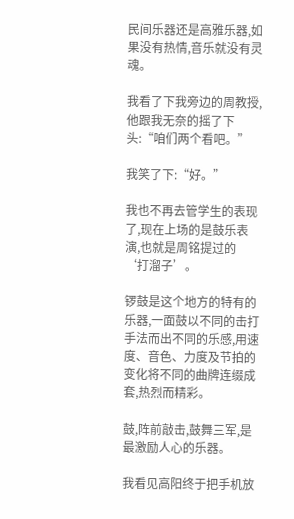民间乐器还是高雅乐器,如果没有热情,音乐就没有灵魂。

我看了下我旁边的周教授,他跟我无奈的摇了下头:“咱们两个看吧。”

我笑了下:“好。”

我也不再去管学生的表现了,现在上场的是鼓乐表演,也就是周铭提过的 ‘打溜子’。

锣鼓是这个地方的特有的乐器,一面鼓以不同的击打手法而出不同的乐感,用速度、音色、力度及节拍的变化将不同的曲牌连缀成套,热烈而精彩。

鼓,阵前敲击,鼓舞三军,是最激励人心的乐器。

我看见高阳终于把手机放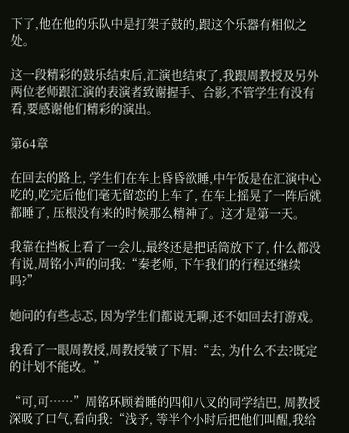下了,他在他的乐队中是打架子鼓的,跟这个乐器有相似之处。

这一段精彩的鼓乐结束后,汇演也结束了,我跟周教授及另外两位老师跟汇演的表演者致谢握手、合影,不管学生有没有看,要感谢他们精彩的演出。

第64章

在回去的路上, 学生们在车上昏昏欲睡,中午饭是在汇演中心吃的,吃完后他们毫无留恋的上车了, 在车上摇晃了一阵后就都睡了, 压根没有来的时候那么精神了。这才是第一天。

我靠在挡板上看了一会儿,最终还是把话筒放下了, 什么都没有说,周铭小声的问我:“秦老师, 下午我们的行程还继续吗?”

她问的有些忐忑, 因为学生们都说无聊,还不如回去打游戏。

我看了一眼周教授,周教授皱了下眉:“去, 为什么不去?既定的计划不能改。”

“可,可……”周铭环顾着睡的四仰八叉的同学结巴, 周教授深吸了口气,看向我:“浅予, 等半个小时后把他们叫醒,我给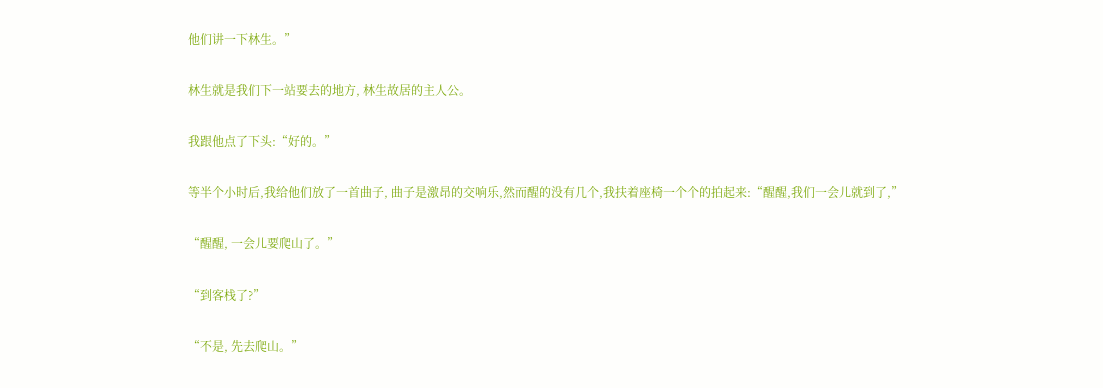他们讲一下林生。”

林生就是我们下一站要去的地方, 林生故居的主人公。

我跟他点了下头:“好的。”

等半个小时后,我给他们放了一首曲子, 曲子是激昂的交响乐,然而醒的没有几个,我扶着座椅一个个的拍起来:“醒醒,我们一会儿就到了,”

“醒醒, 一会儿要爬山了。”

“到客栈了?”

“不是, 先去爬山。”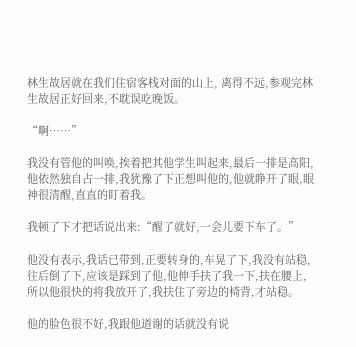林生故居就在我们住宿客栈对面的山上, 离得不远,参观完林生故居正好回来,不耽误吃晚饭。

“啊……”

我没有管他的叫唤,挨着把其他学生叫起来,最后一排是高阳,他依然独自占一排,我犹豫了下正想叫他的,他就睁开了眼,眼神很清醒,直直的盯着我。

我顿了下才把话说出来:“醒了就好,一会儿要下车了。”

他没有表示,我话已带到,正要转身的,车晃了下,我没有站稳,往后倒了下,应该是踩到了他,他伸手扶了我一下,扶在腰上,所以他很快的将我放开了,我扶住了旁边的椅背,才站稳。

他的脸色很不好,我跟他道谢的话就没有说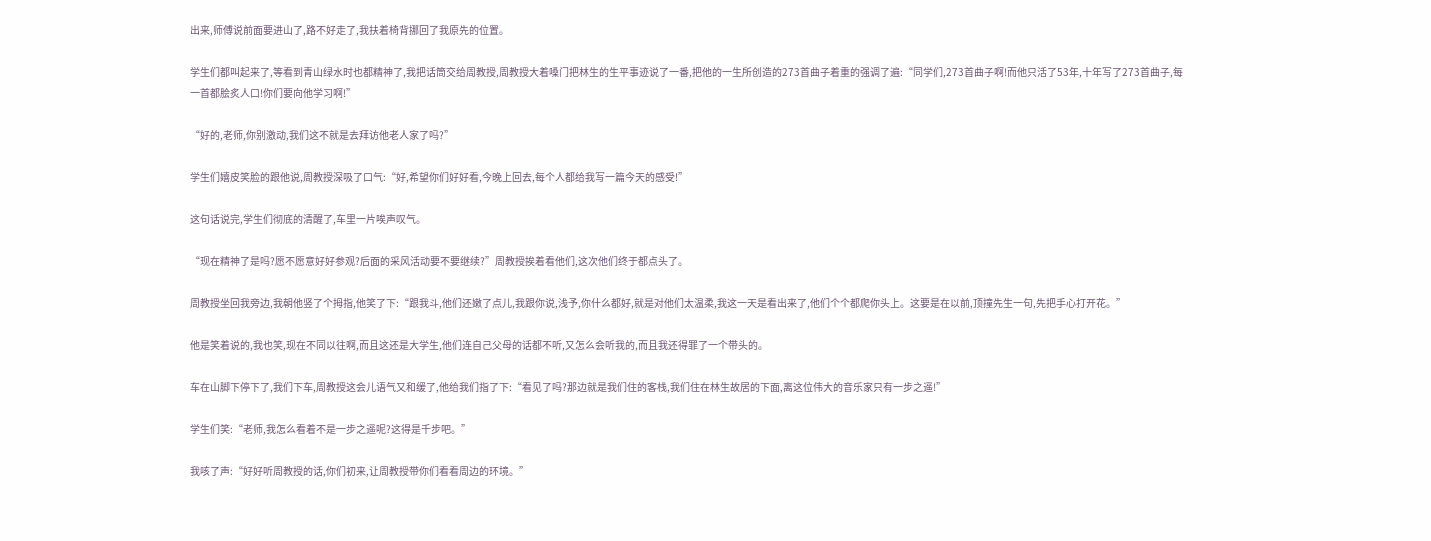出来,师傅说前面要进山了,路不好走了,我扶着椅背挪回了我原先的位置。

学生们都叫起来了,等看到青山绿水时也都精神了,我把话筒交给周教授,周教授大着嗓门把林生的生平事迹说了一番,把他的一生所创造的273首曲子着重的强调了遍:“同学们,273首曲子啊!而他只活了53年,十年写了273首曲子,每一首都脍炙人口!你们要向他学习啊!”

“好的,老师,你别激动,我们这不就是去拜访他老人家了吗?”

学生们嬉皮笑脸的跟他说,周教授深吸了口气:“好,希望你们好好看,今晚上回去,每个人都给我写一篇今天的感受!”

这句话说完,学生们彻底的清醒了,车里一片唉声叹气。

“现在精神了是吗?愿不愿意好好参观?后面的采风活动要不要继续?”周教授挨着看他们,这次他们终于都点头了。

周教授坐回我旁边,我朝他竖了个拇指,他笑了下:“跟我斗,他们还嫩了点儿,我跟你说,浅予,你什么都好,就是对他们太温柔,我这一天是看出来了,他们个个都爬你头上。这要是在以前,顶撞先生一句,先把手心打开花。”

他是笑着说的,我也笑,现在不同以往啊,而且这还是大学生,他们连自己父母的话都不听,又怎么会听我的,而且我还得罪了一个带头的。

车在山脚下停下了,我们下车,周教授这会儿语气又和缓了,他给我们指了下:“看见了吗?那边就是我们住的客栈,我们住在林生故居的下面,离这位伟大的音乐家只有一步之遥!”

学生们笑:“老师,我怎么看着不是一步之遥呢?这得是千步吧。”

我咳了声:“好好听周教授的话,你们初来,让周教授带你们看看周边的环境。”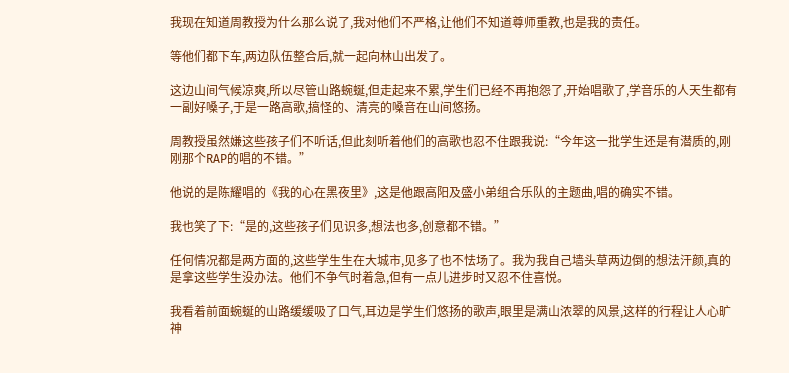我现在知道周教授为什么那么说了,我对他们不严格,让他们不知道尊师重教,也是我的责任。

等他们都下车,两边队伍整合后,就一起向林山出发了。

这边山间气候凉爽,所以尽管山路蜿蜒,但走起来不累,学生们已经不再抱怨了,开始唱歌了,学音乐的人天生都有一副好嗓子,于是一路高歌,搞怪的、清亮的嗓音在山间悠扬。

周教授虽然嫌这些孩子们不听话,但此刻听着他们的高歌也忍不住跟我说:“今年这一批学生还是有潜质的,刚刚那个RAP的唱的不错。”

他说的是陈耀唱的《我的心在黑夜里》,这是他跟高阳及盛小弟组合乐队的主题曲,唱的确实不错。

我也笑了下:“是的,这些孩子们见识多,想法也多,创意都不错。”

任何情况都是两方面的,这些学生生在大城市,见多了也不怯场了。我为我自己墙头草两边倒的想法汗颜,真的是拿这些学生没办法。他们不争气时着急,但有一点儿进步时又忍不住喜悦。

我看着前面蜿蜒的山路缓缓吸了口气,耳边是学生们悠扬的歌声,眼里是满山浓翠的风景,这样的行程让人心旷神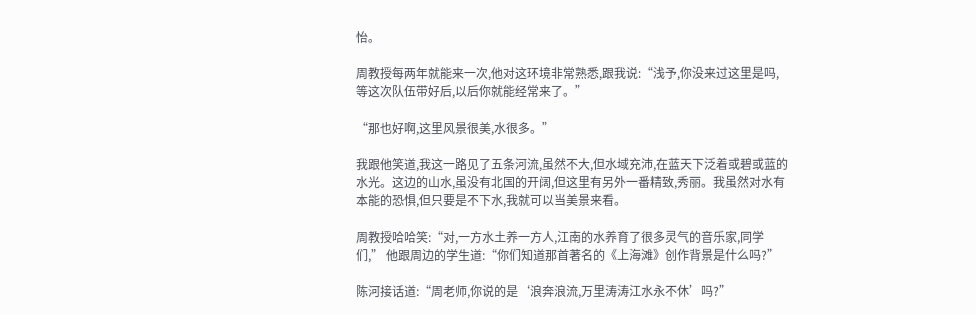怡。

周教授每两年就能来一次,他对这环境非常熟悉,跟我说:“浅予,你没来过这里是吗,等这次队伍带好后,以后你就能经常来了。”

“那也好啊,这里风景很美,水很多。”

我跟他笑道,我这一路见了五条河流,虽然不大,但水域充沛,在蓝天下泛着或碧或蓝的水光。这边的山水,虽没有北国的开阔,但这里有另外一番精致,秀丽。我虽然对水有本能的恐惧,但只要是不下水,我就可以当美景来看。

周教授哈哈笑:“对,一方水土养一方人,江南的水养育了很多灵气的音乐家,同学们,” 他跟周边的学生道:“你们知道那首著名的《上海滩》创作背景是什么吗?”

陈河接话道:“周老师,你说的是‘浪奔浪流,万里涛涛江水永不休’吗?”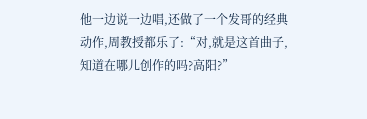他一边说一边唱,还做了一个发哥的经典动作,周教授都乐了:“对,就是这首曲子,知道在哪儿创作的吗?高阳?”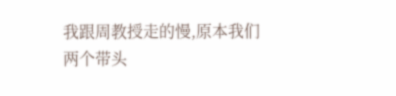我跟周教授走的慢,原本我们两个带头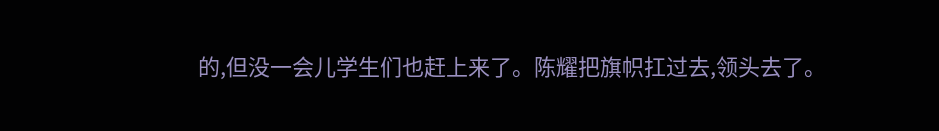的,但没一会儿学生们也赶上来了。陈耀把旗帜扛过去,领头去了。